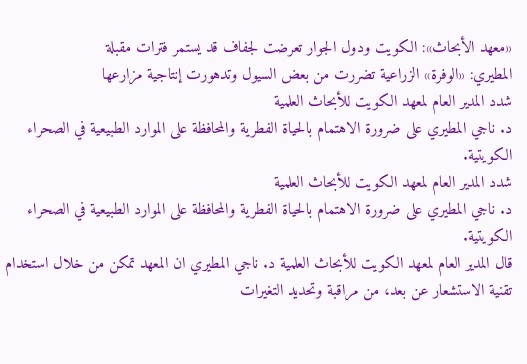«معهد الأبحاث»: الكويت ودول الجوار تعرضت لجفاف قد يستمر فترات مقبلة
المطيري: «الوفرة» الزراعية تضررت من بعض السيول وتدهورت إنتاجية مزارعها
شدد المدير العام لمعهد الكويت للأبحاث العلمية
د. ناجي المطيري على ضرورة الاهتمام بالحياة الفطرية والمحافظة على الموارد الطبيعية في الصحراء الكويتية.
شدد المدير العام لمعهد الكويت للأبحاث العلمية
د. ناجي المطيري على ضرورة الاهتمام بالحياة الفطرية والمحافظة على الموارد الطبيعية في الصحراء الكويتية.
قال المدير العام لمعهد الكويت للأبحاث العلمية د. ناجي المطيري ان المعهد تمكن من خلال استخدام تقنية الاستشعار عن بعد، من مراقبة وتحديد التغيرات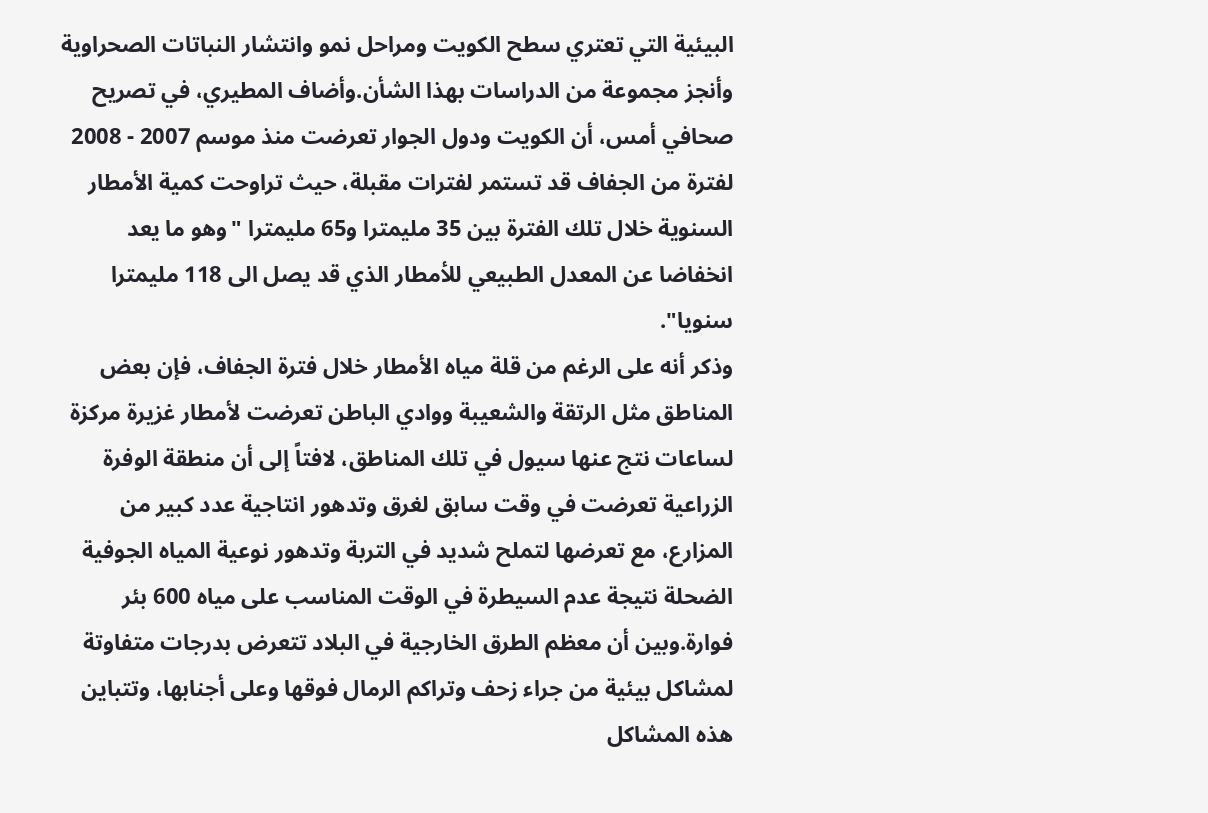البيئية التي تعتري سطح الكويت ومراحل نمو وانتشار النباتات الصحراوية وأنجز مجموعة من الدراسات بهذا الشأن.وأضاف المطيري، في تصريح صحافي أمس، أن الكويت ودول الجوار تعرضت منذ موسم 2007 - 2008 لفترة من الجفاف قد تستمر لفترات مقبلة، حيث تراوحت كمية الأمطار السنوية خلال تلك الفترة بين 35 مليمترا و65 مليمترا "وهو ما يعد انخفاضا عن المعدل الطبيعي للأمطار الذي قد يصل الى 118 مليمترا سنويا".
وذكر أنه على الرغم من قلة مياه الأمطار خلال فترة الجفاف، فإن بعض المناطق مثل الرتقة والشعيبة ووادي الباطن تعرضت لأمطار غزيرة مركزة لساعات نتج عنها سيول في تلك المناطق، لافتاً إلى أن منطقة الوفرة الزراعية تعرضت في وقت سابق لغرق وتدهور انتاجية عدد كبير من المزارع، مع تعرضها لتملح شديد في التربة وتدهور نوعية المياه الجوفية الضحلة نتيجة عدم السيطرة في الوقت المناسب على مياه 600 بئر فوارة.وبين أن معظم الطرق الخارجية في البلاد تتعرض بدرجات متفاوتة لمشاكل بيئية من جراء زحف وتراكم الرمال فوقها وعلى أجنابها، وتتباين هذه المشاكل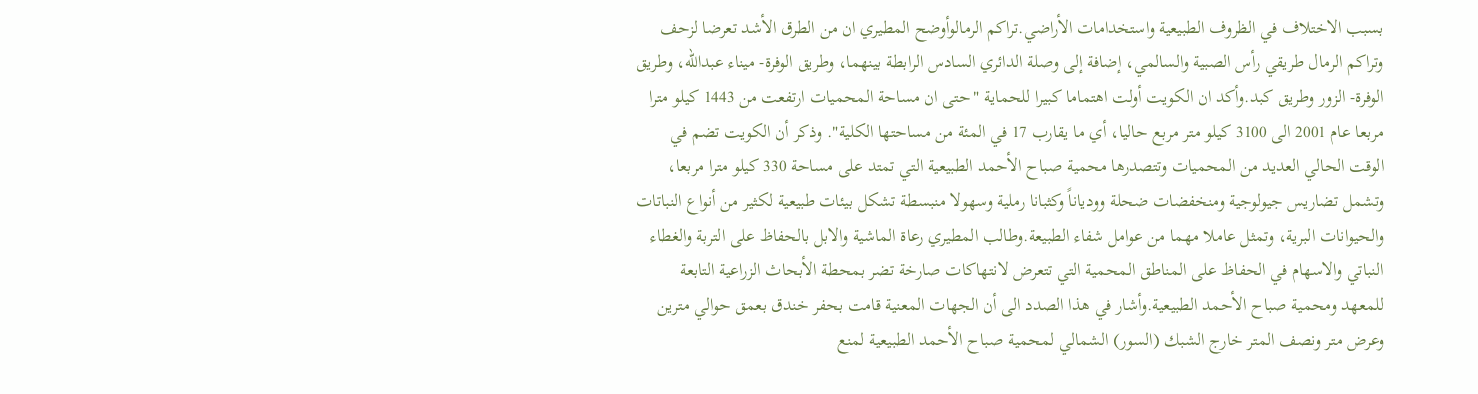بسبب الاختلاف في الظروف الطبيعية واستخدامات الأراضي.تراكم الرمالوأوضح المطيري ان من الطرق الأشد تعرضا لزحف وتراكم الرمال طريقي رأس الصبية والسالمي، إضافة إلى وصلة الدائري السادس الرابطة بينهما، وطريق الوفرة- ميناء عبدالله، وطريق الوفرة- الزور وطريق كبد.وأكد ان الكويت أولت اهتماما كبيرا للحماية "حتى ان مساحة المحميات ارتفعت من 1443 كيلو مترا مربعا عام 2001 الى 3100 كيلو متر مربع حاليا، أي ما يقارب 17 في المئة من مساحتها الكلية". وذكر أن الكويت تضم في الوقت الحالي العديد من المحميات وتتصدرها محمية صباح الأحمد الطبيعية التي تمتد على مساحة 330 كيلو مترا مربعا، وتشمل تضاريس جيولوجية ومنخفضات ضحلة وودياناً وكثبانا رملية وسهولا منبسطة تشكل بيئات طبيعية لكثير من أنواع النباتات والحيوانات البرية، وتمثل عاملا مهما من عوامل شفاء الطبيعة.وطالب المطيري رعاة الماشية والابل بالحفاظ على التربة والغطاء النباتي والاسهام في الحفاظ على المناطق المحمية التي تتعرض لانتهاكات صارخة تضر بمحطة الأبحاث الزراعية التابعة للمعهد ومحمية صباح الأحمد الطبيعية.وأشار في هذا الصدد الى أن الجهات المعنية قامت بحفر خندق بعمق حوالي مترين وعرض متر ونصف المتر خارج الشبك (السور) الشمالي لمحمية صباح الأحمد الطبيعية لمنع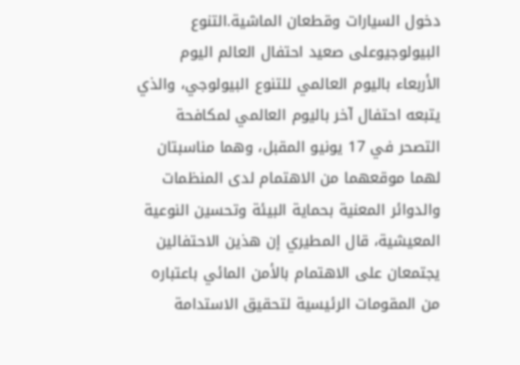دخول السيارات وقطعان الماشية.التنوع البيولوجيوعلى صعيد احتفال العالم اليوم الأربعاء باليوم العالمي للتنوع البيولوجي، والذي يتبعه احتفال آخر باليوم العالمي لمكافحة التصحر في 17 يونيو المقبل، وهما مناسبتان لهما موقعهما من الاهتمام لدى المنظمات والدوائر المعنية بحماية البيئة وتحسين النوعية المعيشية، قال المطيري إن هذين الاحتفالين يجتمعان على الاهتمام بالأمن المائي باعتباره من المقومات الرئيسية لتحقيق الاستدامة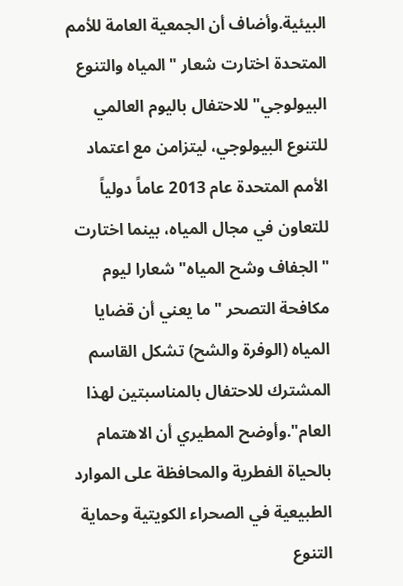البيئية.وأضاف أن الجمعية العامة للأمم المتحدة اختارت شعار "المياه والتنوع البيولوجي" للاحتفال باليوم العالمي للتنوع البيولوجي، ليتزامن مع اعتماد الأمم المتحدة عام 2013 عاماً دولياً للتعاون في مجال المياه، بينما اختارت "الجفاف وشح المياه" شعارا ليوم مكافحة التصحر "ما يعني أن قضايا المياه (الوفرة والشح) تشكل القاسم المشترك للاحتفال بالمناسبتين لهذا العام".وأوضح المطيري أن الاهتمام بالحياة الفطرية والمحافظة على الموارد الطبيعية في الصحراء الكويتية وحماية التنوع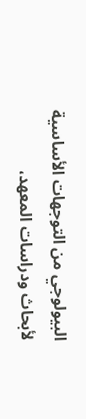البيولوجي من التوجهات الأساسية لأبحاث ودراسات المعهد،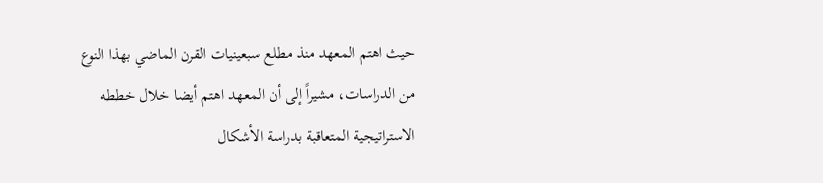حيث اهتم المعهد منذ مطلع سبعينيات القرن الماضي بهذا النوع من الدراسات، مشيراً إلى أن المعهد اهتم أيضا خلال خططه الاستراتيجية المتعاقبة بدراسة الأشكال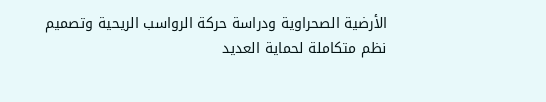الأرضية الصحراوية ودراسة حركة الرواسب الريحية وتصميم نظم متكاملة لحماية العديد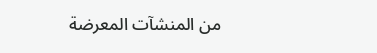من المنشآت المعرضة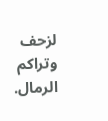لزحف وتراكم الرمال.